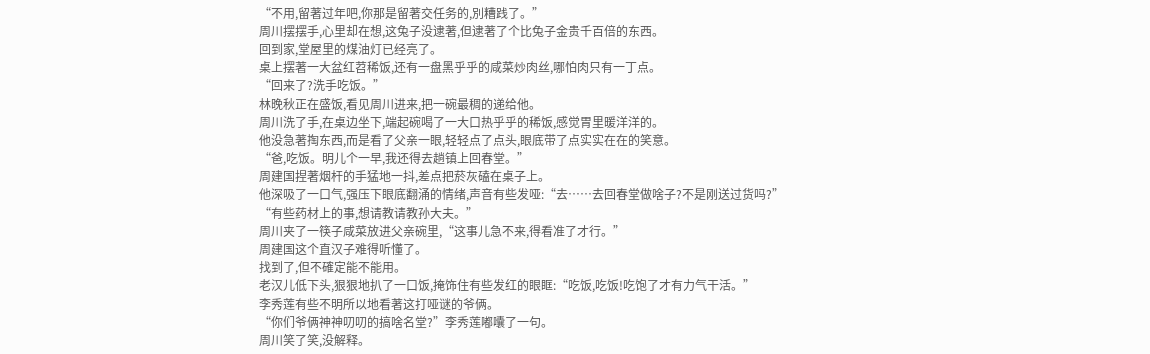“不用,留著过年吧,你那是留著交任务的,別糟践了。”
周川摆摆手,心里却在想,这兔子没逮著,但逮著了个比兔子金贵千百倍的东西。
回到家,堂屋里的煤油灯已经亮了。
桌上摆著一大盆红苕稀饭,还有一盘黑乎乎的咸菜炒肉丝,哪怕肉只有一丁点。
“回来了?洗手吃饭。”
林晚秋正在盛饭,看见周川进来,把一碗最稠的递给他。
周川洗了手,在桌边坐下,端起碗喝了一大口热乎乎的稀饭,感觉胃里暖洋洋的。
他没急著掏东西,而是看了父亲一眼,轻轻点了点头,眼底带了点实实在在的笑意。
“爸,吃饭。明儿个一早,我还得去趟镇上回春堂。”
周建国捏著烟杆的手猛地一抖,差点把菸灰磕在桌子上。
他深吸了一口气,强压下眼底翻涌的情绪,声音有些发哑:“去……去回春堂做啥子?不是刚送过货吗?”
“有些药材上的事,想请教请教孙大夫。”
周川夹了一筷子咸菜放进父亲碗里,“这事儿急不来,得看准了才行。”
周建国这个直汉子难得听懂了。
找到了,但不確定能不能用。
老汉儿低下头,狠狠地扒了一口饭,掩饰住有些发红的眼眶:“吃饭,吃饭!吃饱了才有力气干活。”
李秀莲有些不明所以地看著这打哑谜的爷俩。
“你们爷俩神神叨叨的搞啥名堂?”李秀莲嘟囔了一句。
周川笑了笑,没解释。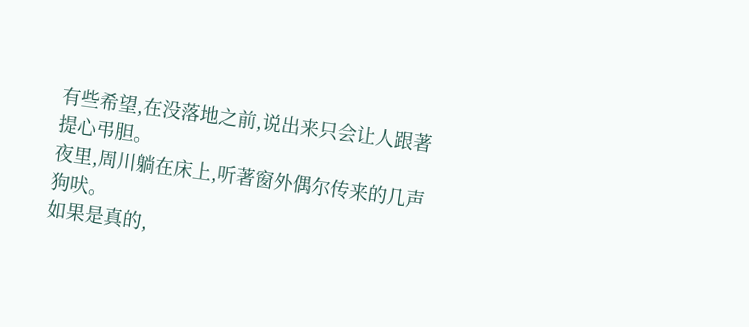有些希望,在没落地之前,说出来只会让人跟著提心弔胆。
夜里,周川躺在床上,听著窗外偶尔传来的几声狗吠。
如果是真的,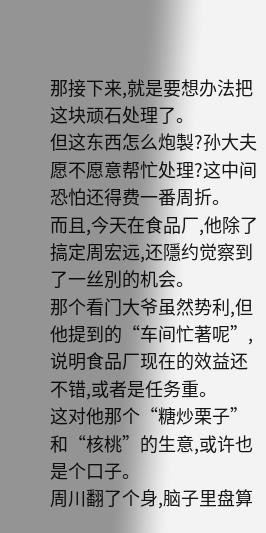那接下来,就是要想办法把这块顽石处理了。
但这东西怎么炮製?孙大夫愿不愿意帮忙处理?这中间恐怕还得费一番周折。
而且,今天在食品厂,他除了搞定周宏远,还隱约觉察到了一丝別的机会。
那个看门大爷虽然势利,但他提到的“车间忙著呢”,说明食品厂现在的效益还不错,或者是任务重。
这对他那个“糖炒栗子”和“核桃”的生意,或许也是个口子。
周川翻了个身,脑子里盘算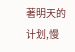著明天的计划,慢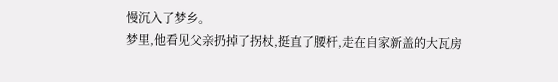慢沉入了梦乡。
梦里,他看见父亲扔掉了拐杖,挺直了腰杆,走在自家新盖的大瓦房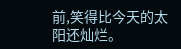前,笑得比今天的太阳还灿烂。